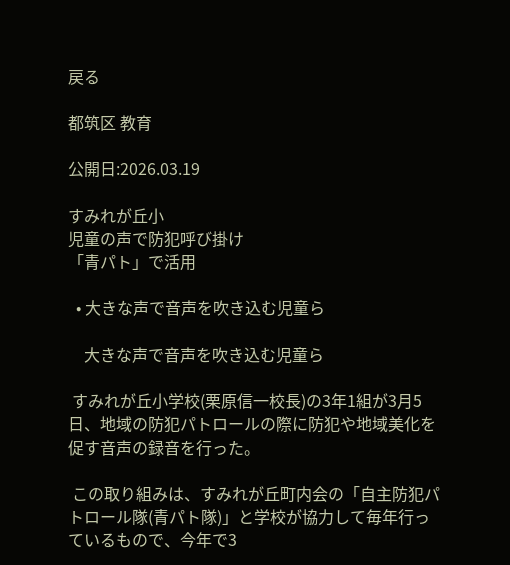戻る

都筑区 教育

公開日:2026.03.19

すみれが丘小
児童の声で防犯呼び掛け
「青パト」で活用

  • 大きな声で音声を吹き込む児童ら

    大きな声で音声を吹き込む児童ら

 すみれが丘小学校(栗原信一校長)の3年1組が3月5日、地域の防犯パトロールの際に防犯や地域美化を促す音声の録音を行った。

 この取り組みは、すみれが丘町内会の「自主防犯パトロール隊(青パト隊)」と学校が協力して毎年行っているもので、今年で3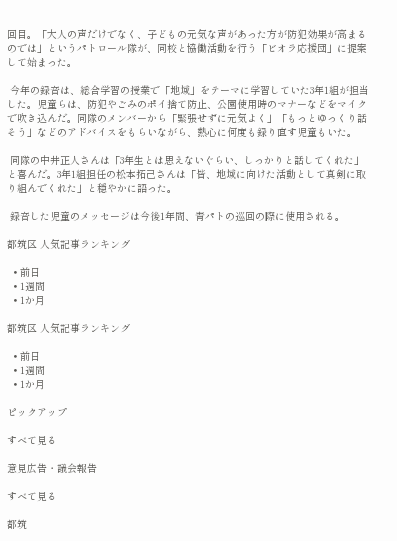回目。「大人の声だけでなく、子どもの元気な声があった方が防犯効果が高まるのでは」というパトロール隊が、同校と協働活動を行う「ビオラ応援団」に提案して始まった。

 今年の録音は、総合学習の授業で「地域」をテーマに学習していた3年1組が担当した。児童らは、防犯やごみのポイ捨て防止、公園使用時のマナーなどをマイクで吹き込んだ。同隊のメンバーから「緊張せずに元気よく」「もっとゆっくり話そう」などのアドバイスをもらいながら、熱心に何度も録り直す児童もいた。

 同隊の中井正人さんは「3年生とは思えないぐらい、しっかりと話してくれた」と喜んだ。3年1組担任の松本拓己さんは「皆、地域に向けた活動として真剣に取り組んでくれた」と穏やかに語った。

 録音した児童のメッセージは今後1年間、青パトの巡回の際に使用される。

都筑区 人気記事ランキング

  • 前日
  • 1週間
  • 1か月

都筑区 人気記事ランキング

  • 前日
  • 1週間
  • 1か月

ピックアップ

すべて見る

意見広告・議会報告

すべて見る

都筑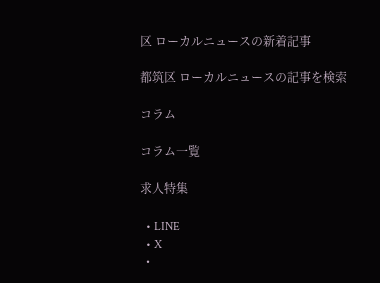区 ローカルニュースの新着記事

都筑区 ローカルニュースの記事を検索

コラム

コラム一覧

求人特集

  • LINE
  • X
  •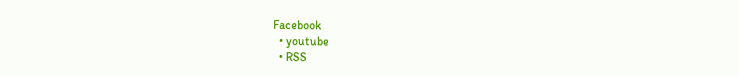Facebook
  • youtube
  • RSS